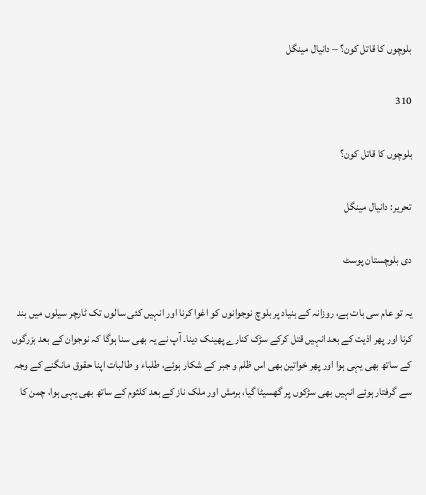بلوچوں کا قاتل کون؟ – دانیال مینگل

310

بلوچوں کا قاتل کون؟

تحریر: دانیال مینگل

دی بلوچستان پوسٹ

یہ تو عام سی بات ہے، روزانہ کے بنیاد پر بلوچ نوجوانوں کو اغوا کرنا اور انہیں کئی سالوں تک ٹارچر سیلوں میں بند کرنا اور پھر اذیت کے بعد انہیں قتل کرکے سڑک کنارے پھینک دینا۔ آپ نے یہ بھی سنا ہوگا کہ نوجوان کے بعد بزرگوں کے ساتھ بھی یہی ہوا اور پھر خواتین بھی اس ظلم و جبر کے شکار ہوئے، طلباء و طالبات اپنا حقوق مانگنے کے وجہ سے گرفتار ہوئے انہیں بھی سڑکوں پر گھسیٹا گیا، برمش اور ملک ناز کے بعد کلثوم کے ساتھ بھی یہی ہوا، چمن کا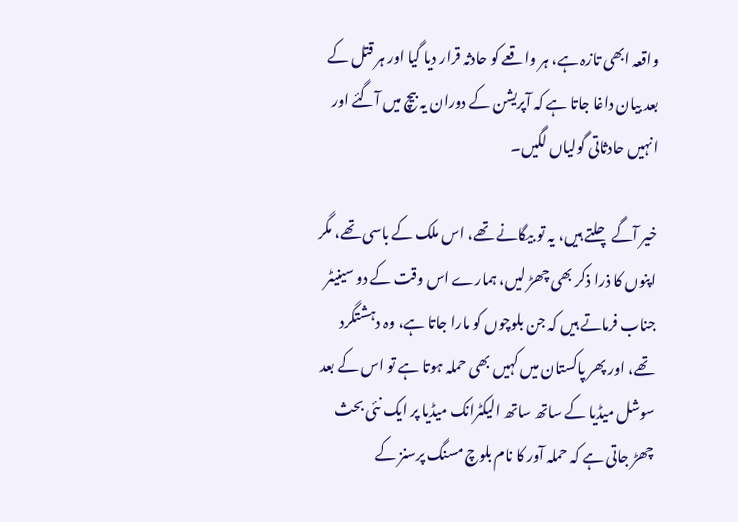واقعہ ابھی تازہ ہے، ہر واقعے کو حادثہ قرار دیا گیا اور ہر قتل کے بعد بیان داغا جاتا ہے کہ آپریشن کے دوران یہ بیچ میں آگئے اور انہیں حادثاتی گولیاں لگیں۔

خیر آگے چلتے ہیں، یہ تو بیگانے تھے، اس ملک کے باسی تھے، مگر اپنوں کا ذرا ذکر بھی چھڑ لیں، ہمارے اس وقت کے دو سینیٹر جناب فرماتے ہیں کہ جن بلوچوں کو مارا جاتا ہے، وہ دہشتگرد تھے، اور پھر پاکستان میں کہیں بھی حملہ ہوتا ہے تو اس کے بعد سوشل میڈیا کے ساتھ ساتھ الیکٹرانک میڈیا پر ایک نئی بحث چھڑ جاتی ہے کہ حملہ آور کا نام بلوچ مسنگ پرسنز کے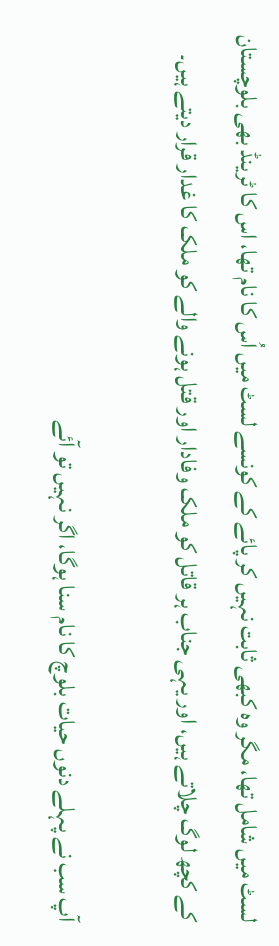لسٹ میں شامل تھا، مگر وہ کبھی ثابت نہیں کر پائے کے کونسے لسٹ میں اُس کا نام تھا، اس کا ٹرینڈ بھی بلوچستان کے کچھ لوگ چلاتے ہیں، اور یہی جناب ہر قاتل کو ملک وفادار اور قتل ہونے والے کو ملک کا غدار قرار دیتے ہیں۔

آپ سب نے پہلے دنوں حیات بلوچ کا نام سنا ہوگا، اگر نہیں تو آئے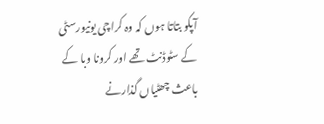آپکو بتاتا ہوں کہ وہ کراچی یونیورسٹی کے سٹوڈنٹ تھے اور کرونا وبا کے باعث چھٹیاں گذارنے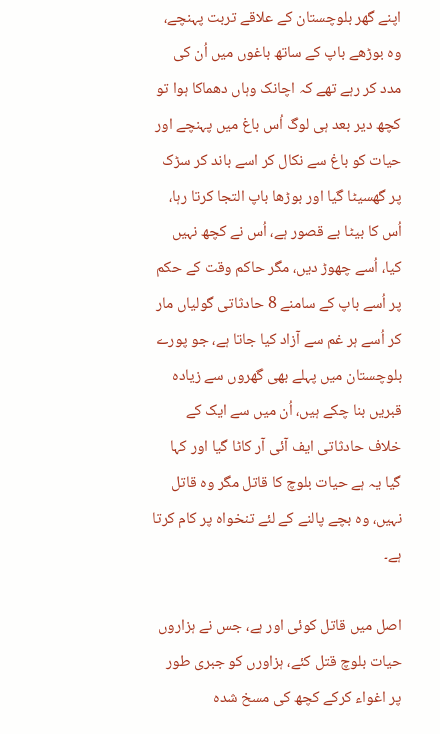اپنے گھر بلوچستان کے علاقے تربت پہنچے، وہ بوڑھے باپ کے ساتھ باغوں میں اُن کی مدد کر رہے تھے کہ اچانک وہاں دھماکا ہوا تو کچھ دیر بعد ہی لوگ اُس باغ میں پہنچے اور حیات کو باغ سے نکال کر اسے باند کر سڑک پر گھسیٹا گیا اور بوڑھا باپ التجا کرتا رہا، اُس کا بیٹا بے قصور ہے، اُس نے کچھ نہیں کیا، اُسے چھوڑ دیں، مگر حاکم وقت کے حکم پر اُسے باپ کے سامنے 8 حادثاتی گولیاں مار کر اُسے ہر غم سے آزاد کیا جاتا ہے، جو پورے بلوچستان میں پہلے بھی گھروں سے زیادہ قبریں بنا چکے ہیں، اُن میں سے ایک کے خلاف حادثاتی ایف آئی آر کاٹا گیا اور کہا گیا یہ ہے حیات بلوچ کا قاتل مگر وہ قاتل نہیں، وہ بچے پالنے کے لئے تنخواہ پر کام کرتا ہے۔

اصل میں قاتل کوئی اور ہے، جس نے ہزاروں حیات بلوچ قتل کئے، ہزاورں کو جبری طور پر اغواء کرکے کچھ کی مسخ شدہ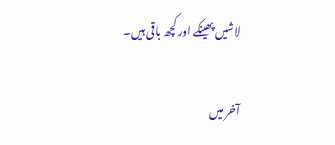لاشیں پھینکے اور کچھ باقی ہیں۔

آخر میں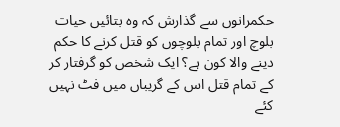حکمرانوں سے گذارش کہ وہ بتائیں حیات بلوچ اور تمام بلوچوں کو قتل کرنے کا حکم دینے والا کون ہے؟ ایک شخص کو گرفتار کر کے تمام قتل اس کے گریباں میں فٹ نہیں کئے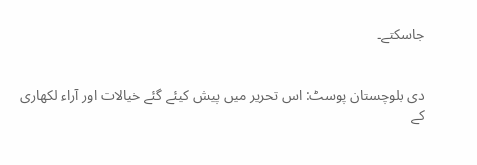جاسکتے۔


دی بلوچستان پوسٹ: اس تحریر میں پیش کیئے گئے خیالات اور آراء لکھاری کے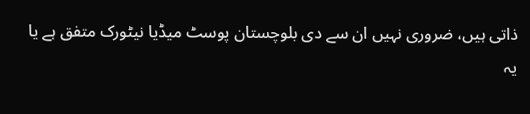ذاتی ہیں، ضروری نہیں ان سے دی بلوچستان پوسٹ میڈیا نیٹورک متفق ہے یا یہ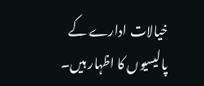خیالات ادارے کے پالیسیوں کا اظہار ہیں۔